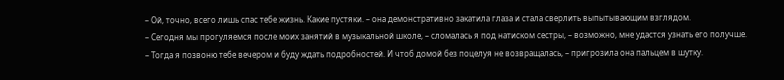– Ой, точно, всего лишь спас тебе жизнь. Какие пустяки. – она демонстративно закатила глаза и стала сверлить выпытывающим взглядом.
– Сегодня мы прогуляемся после моих занятий в музыкальной школе, – сломалась я под натиском сестры, – возможно, мне удастся узнать его получше.
– Тогда я позвоню тебе вечером и буду ждать подробностей. И чтоб домой без поцелуя не возвращалась, – пригрозила она пальцем в шутку.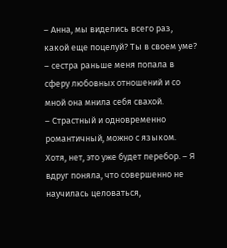– Анна, мы виделись всего раз, какой еще поцелуй? Ты в своем уме? – сестра раньше меня попала в сферу любовных отношений и со мной она мнила себя свахой.
– Страстный и одновременно романтичный, можно с языком. Хотя, нет, это уже будет перебор. – Я вдруг поняла, что совершенно не научилась целоваться,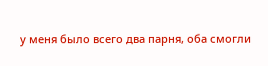у меня было всего два парня, оба смогли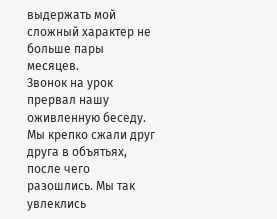выдержать мой сложный характер не больше пары месяцев.
Звонок на урок прервал нашу оживленную беседу. Мы крепко сжали друг друга в объятьях, после чего разошлись. Мы так увлеклись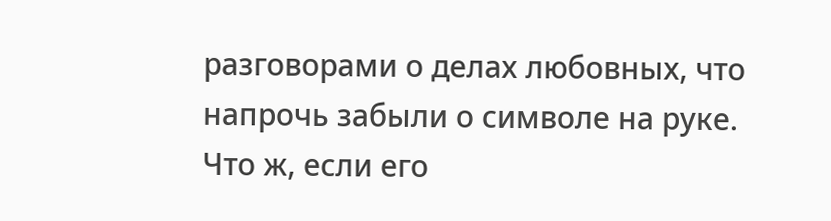разговорами о делах любовных, что напрочь забыли о символе на руке. Что ж, если его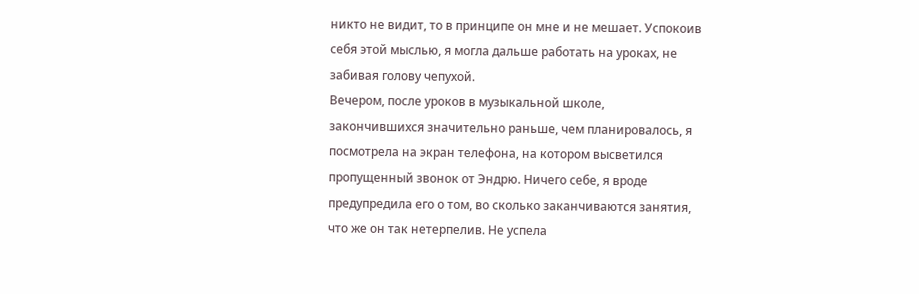никто не видит, то в принципе он мне и не мешает. Успокоив себя этой мыслью, я могла дальше работать на уроках, не забивая голову чепухой.
Вечером, после уроков в музыкальной школе, закончившихся значительно раньше, чем планировалось, я посмотрела на экран телефона, на котором высветился пропущенный звонок от Эндрю. Ничего себе, я вроде предупредила его о том, во сколько заканчиваются занятия, что же он так нетерпелив. Не успела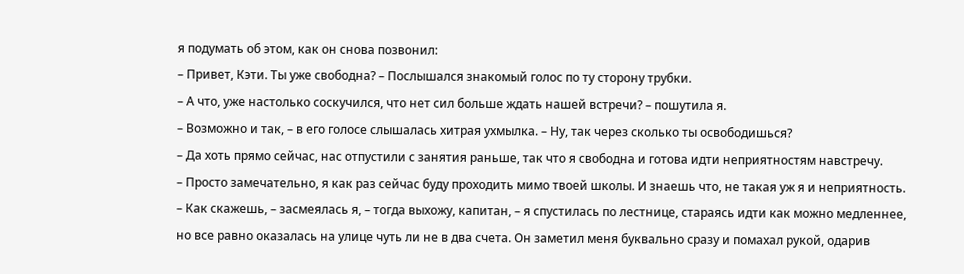я подумать об этом, как он снова позвонил:
– Привет, Кэти. Ты уже свободна? – Послышался знакомый голос по ту сторону трубки.
– А что, уже настолько соскучился, что нет сил больше ждать нашей встречи? – пошутила я.
– Возможно и так, – в его голосе слышалась хитрая ухмылка. – Ну, так через сколько ты освободишься?
– Да хоть прямо сейчас, нас отпустили с занятия раньше, так что я свободна и готова идти неприятностям навстречу.
– Просто замечательно, я как раз сейчас буду проходить мимо твоей школы. И знаешь что, не такая уж я и неприятность.
– Как скажешь, – засмеялась я, – тогда выхожу, капитан, – я спустилась по лестнице, стараясь идти как можно медленнее, но все равно оказалась на улице чуть ли не в два счета. Он заметил меня буквально сразу и помахал рукой, одарив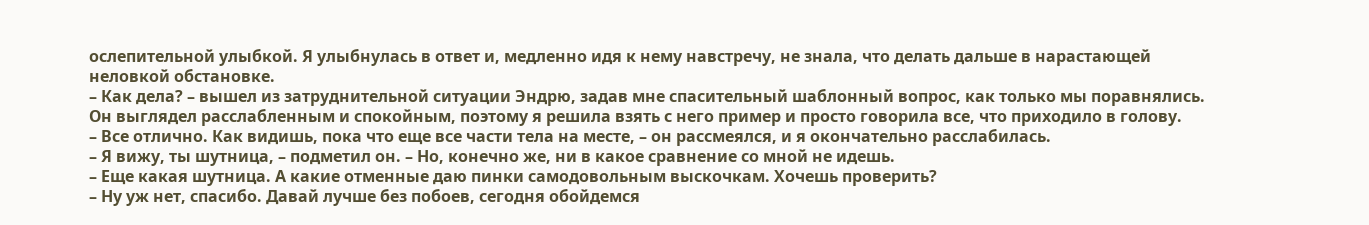ослепительной улыбкой. Я улыбнулась в ответ и, медленно идя к нему навстречу, не знала, что делать дальше в нарастающей неловкой обстановке.
– Как дела? – вышел из затруднительной ситуации Эндрю, задав мне спасительный шаблонный вопрос, как только мы поравнялись. Он выглядел расслабленным и спокойным, поэтому я решила взять с него пример и просто говорила все, что приходило в голову.
– Все отлично. Как видишь, пока что еще все части тела на месте, – он рассмеялся, и я окончательно расслабилась.
– Я вижу, ты шутница, – подметил он. – Но, конечно же, ни в какое сравнение со мной не идешь.
– Еще какая шутница. А какие отменные даю пинки самодовольным выскочкам. Хочешь проверить?
– Ну уж нет, спасибо. Давай лучше без побоев, сегодня обойдемся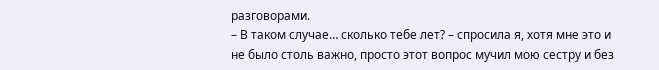разговорами.
– В таком случае… сколько тебе лет? – спросила я, хотя мне это и не было столь важно, просто этот вопрос мучил мою сестру и без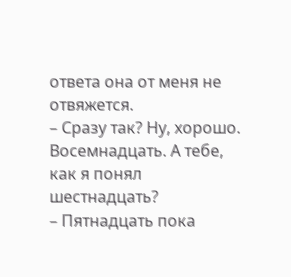ответа она от меня не отвяжется.
– Сразу так? Ну, хорошо. Восемнадцать. А тебе, как я понял шестнадцать?
– Пятнадцать пока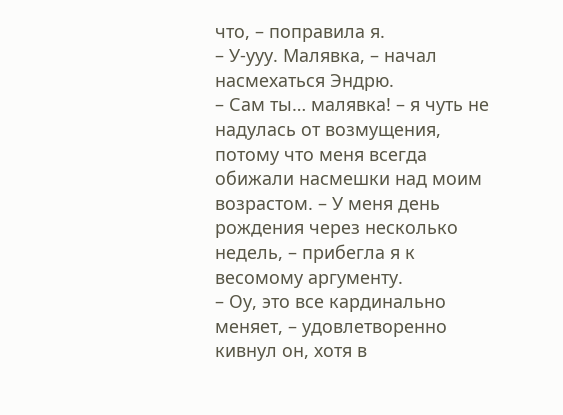что, – поправила я.
– У-ууу. Малявка, – начал насмехаться Эндрю.
– Сам ты… малявка! – я чуть не надулась от возмущения, потому что меня всегда обижали насмешки над моим возрастом. – У меня день рождения через несколько недель, – прибегла я к весомому аргументу.
– Оу, это все кардинально меняет, – удовлетворенно кивнул он, хотя в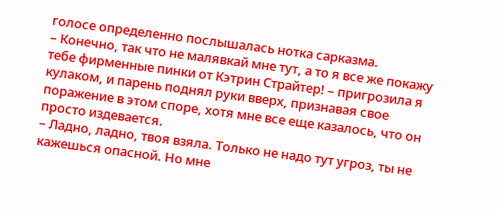голосе определенно послышалась нотка сарказма.
– Конечно, так что не малявкай мне тут, а то я все же покажу тебе фирменные пинки от Кэтрин Страйтер! – пригрозила я кулаком, и парень поднял руки вверх, признавая свое поражение в этом споре, хотя мне все еще казалось, что он просто издевается.
– Ладно, ладно, твоя взяла. Только не надо тут угроз, ты не кажешься опасной. Но мне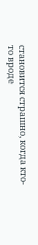становится страшно, когда кто-то вроде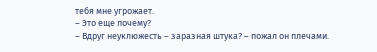тебя мне угрожает.
– Это еще почему?
– Вдруг неуклюжесть – заразная штука? – пожал он плечами.